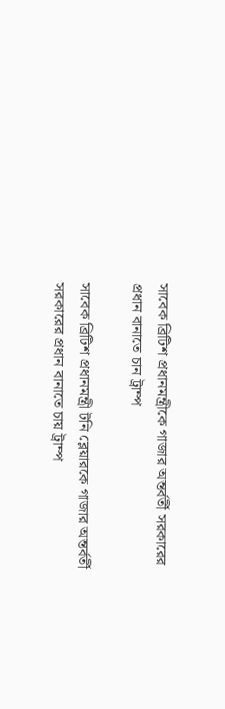সাবেক ব্রিটিশ প্রধানমন্ত্রীকে গাজার অন্তর্বর্তী সরকারের প্রধান বানাতে চান ট্রাম্প

সাবেক ব্রিটিশ প্রধানমন্ত্রী টনি ব্লেয়ারকে গাজার অন্তর্বর্তী সরকারের প্রধান বানাতে চায় ট্রাম্প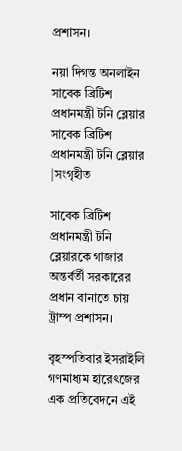প্রশাসন।

নয়া দিগন্ত অনলাইন
সাবেক ব্রিটিশ প্রধানমন্ত্রী টনি ব্লেয়ার
সাবেক ব্রিটিশ প্রধানমন্ত্রী টনি ব্লেয়ার |সংগৃহীত

সাবেক ব্রিটিশ প্রধানমন্ত্রী টনি ব্লেয়ারকে গাজার অন্তর্বর্তী সরকারের প্রধান বানাতে চায় ট্রাম্প প্রশাসন।

বৃহস্পতিবার ইসরাইলি গণমাধ্যম হারেৎজের এক প্রতিবেদনে এই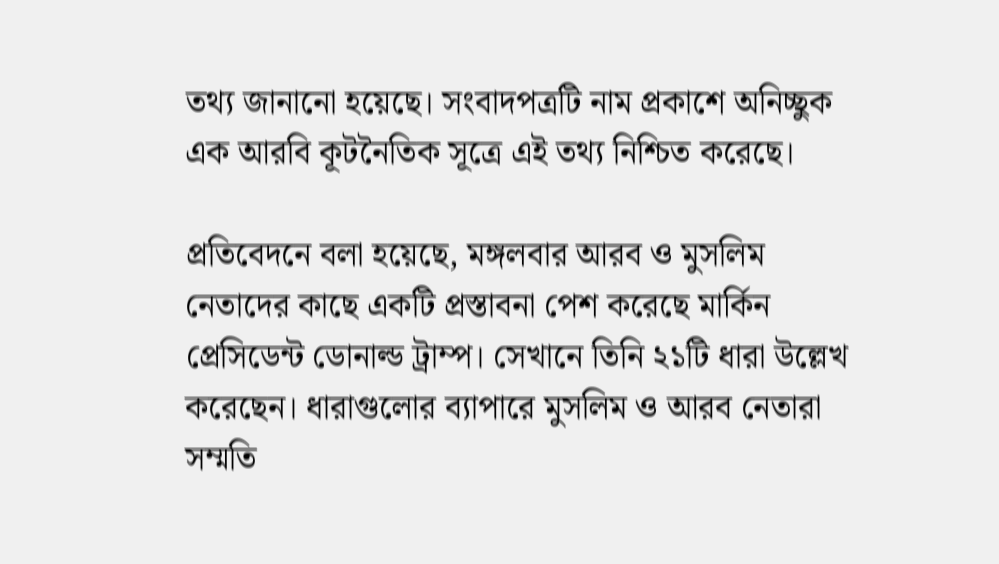তথ্য জানানো হয়েছে। সংবাদপত্রটি নাম প্রকাশে অনিচ্ছুক এক আরবি কূটনৈতিক সূত্রে এই তথ্য নিশ্চিত করেছে।

প্রতিবেদনে বলা হয়েছে, মঙ্গলবার আরব ও মুসলিম নেতাদের কাছে একটি প্রস্তাবনা পেশ করেছে মার্কিন প্রেসিডেন্ট ডোনাল্ড ট্রাম্প। সেখানে তিনি ২১টি ধারা উল্লেখ করেছেন। ধারাগুলোর ব্যাপারে মুসলিম ও আরব নেতারা সম্মতি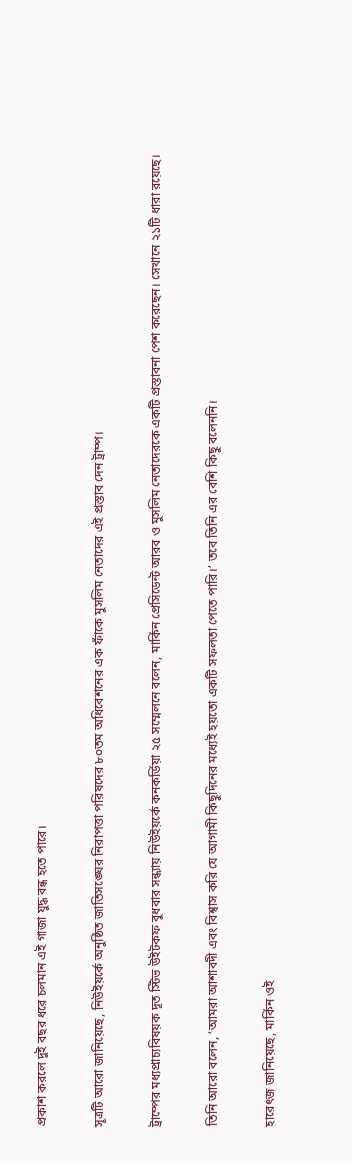প্রকাশ করলে দুই বছর ধরে চলমান এই গাজা যুদ্ধ বন্ধ হতে পারে।

সূত্রটি আরো জানিয়েছে, নিউইয়র্কে অনুষ্ঠিত জাতিসঙ্ঘের নিরাপত্তা পরিষদের ৮০তম অধিবেশনের এক ফাঁকে মুসলিম নেতাদের এই প্রস্তাব দেন ট্রাম্প।

ট্রাম্পের মধ্যপ্রাচ্যবিষয়ক দূত স্টিভ উইটকফ বুধবার সন্ধ্যায় নিউইয়র্কে কনকর্ডিয়া ২৫ সম্মেলনে বলেন, মার্কিন প্রেসিডেন্ট আরব ও মুসলিম নেতাদেরকে একটি প্রস্তাবনা পেশ করেছেন। সেখানে ২১টি ধারা রয়েছে।

তিনি আরো বলেন, ‘আমরা আশাবদী এবং বিশ্বাস করি যে আগামী কিছুদিনের মধ্যেই হয়তো একটি সফলতা পেতে পারি।’ তবে তিনি এর বেশি কিছু বলেননি।

হারেৎজ জানিয়েছে, মার্কিন ওই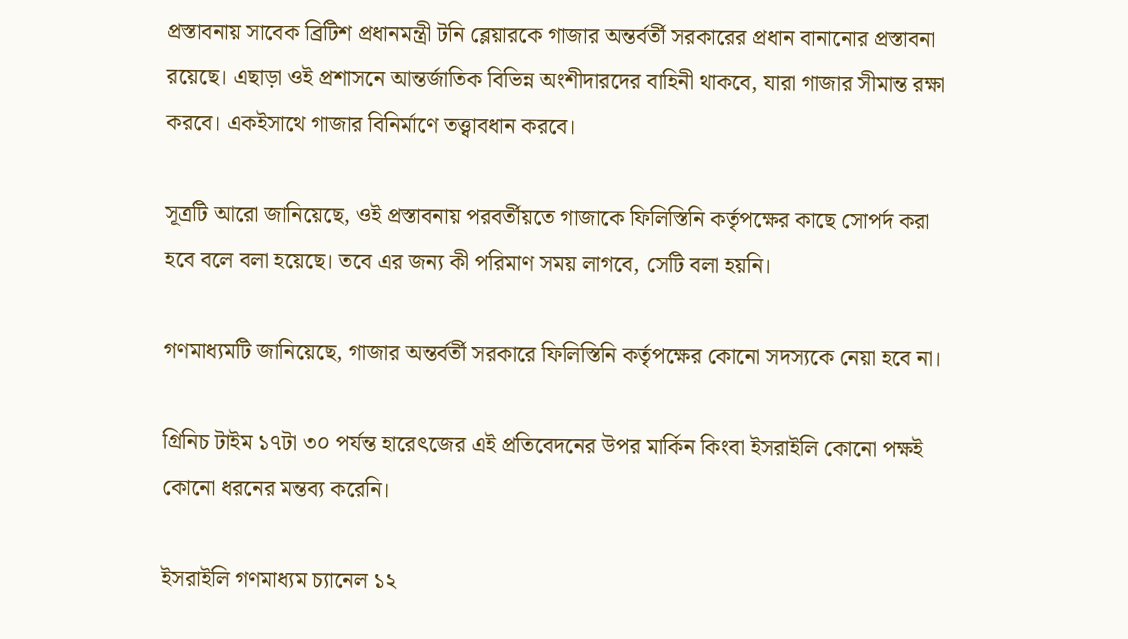প্রস্তাবনায় সাবেক ব্রিটিশ প্রধানমন্ত্রী টনি ব্লেয়ারকে গাজার অন্তর্বর্তী সরকারের প্রধান বানানোর প্রস্তাবনা রয়েছে। এছাড়া ওই প্রশাসনে আন্তর্জাতিক বিভিন্ন অংশীদারদের বাহিনী থাকবে, যারা গাজার সীমান্ত রক্ষা করবে। একইসাথে গাজার বিনির্মাণে তত্ত্বাবধান করবে।

সূত্রটি আরো জানিয়েছে, ওই প্রস্তাবনায় পরবর্তীয়তে গাজাকে ফিলিস্তিনি কর্তৃপক্ষের কাছে সোপর্দ করা হবে বলে বলা হয়েছে। তবে এর জন্য কী পরিমাণ সময় লাগবে, সেটি বলা হয়নি।

গণমাধ্যমটি জানিয়েছে, গাজার অন্তর্বর্তী সরকারে ফিলিস্তিনি কর্তৃপক্ষের কোনো সদস্যকে নেয়া হবে না।

গ্রিনিচ টাইম ১৭টা ৩০ পর্যন্ত হারেৎজের এই প্রতিবেদনের উপর মার্কিন কিংবা ইসরাইলি কোনো পক্ষই কোনো ধরনের মন্তব্য করেনি।

ইসরাইলি গণমাধ্যম চ্যানেল ১২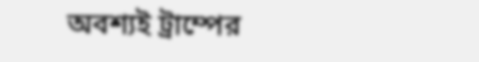অবশ্যই ট্রাম্পের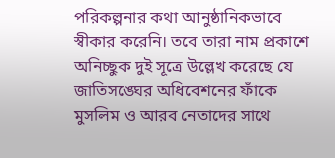পরিকল্পনার কথা আনুষ্ঠানিকভাবে স্বীকার করেনি। তবে তারা নাম প্রকাশে অনিচ্ছুক দুই সূত্রে উল্লেখ করেছে যে জাতিসঙ্ঘের অধিবেশনের ফাঁকে মুসলিম ও আরব নেতাদের সাথে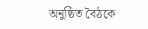অনুষ্ঠিত বৈঠকে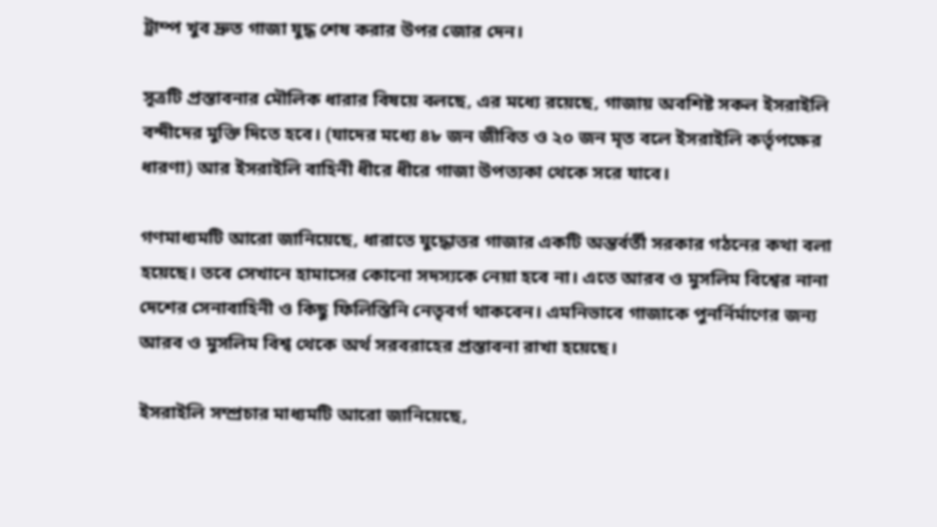ট্রাম্প খুব দ্রুত গাজা যুদ্ধ শেষ করার উপর জোর দেন।

সূত্রটি প্রস্তাবনার মৌলিক ধারার বিষয়ে বলছে, এর মধ্যে রয়েছে, গাজায় অবশিষ্ট সকল ইসরাইলি বন্দীদের মুক্তি দিতে হবে। (যাদের মধ্যে ৪৮ জন জীবিত ও ২০ জন মৃত বলে ইসরাইলি কর্তৃপক্ষের ধারণা) আর ইসরাইলি বাহিনী ধীরে ধীরে গাজা উপত্যকা থেকে সরে যাবে।

গণমাধ্যমটি আরো জানিয়েছে, ধারাতে যুদ্ধোত্তর গাজার একটি অন্তর্বর্তী সরকার গঠনের কথা বলা হয়েছে। তবে সেখানে হামাসের কোনো সদস্যকে নেয়া হবে না। এতে আরব ও মুসলিম বিশ্বের নানা দেশের সেনাবাহিনী ও কিছু ফিলিস্তিনি নেতৃবর্গ থাকবেন। এমনিভাবে গাজাকে পুনর্নির্মাণের জন্য আরব ও মুসলিম বিশ্ব থেকে অর্থ সরবরাহের প্রস্তাবনা রাখা হয়েছে।

ইসরাইলি সম্প্রচার মাধ্যমটি আরো জানিয়েছে,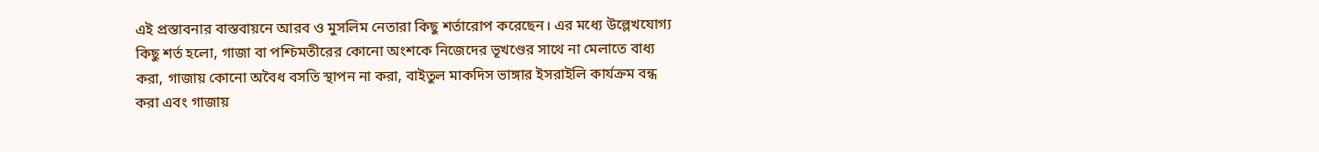এই প্রস্তাবনার বাস্তবায়নে আরব ও মুসলিম নেতারা কিছু শর্তারোপ করেছেন। এর মধ্যে উল্লেখযোগ্য কিছু শর্ত হলো, গাজা বা পশ্চিমতীরের কোনো অংশকে নিজেদের ভূখণ্ডের সাথে না মেলাতে বাধ্য করা, গাজায় কোনো অবৈধ বসতি স্থাপন না করা, বাইতুল মাকদিস ভাঙ্গার ইসরাইলি কার্যক্রম বন্ধ করা এবং গাজায়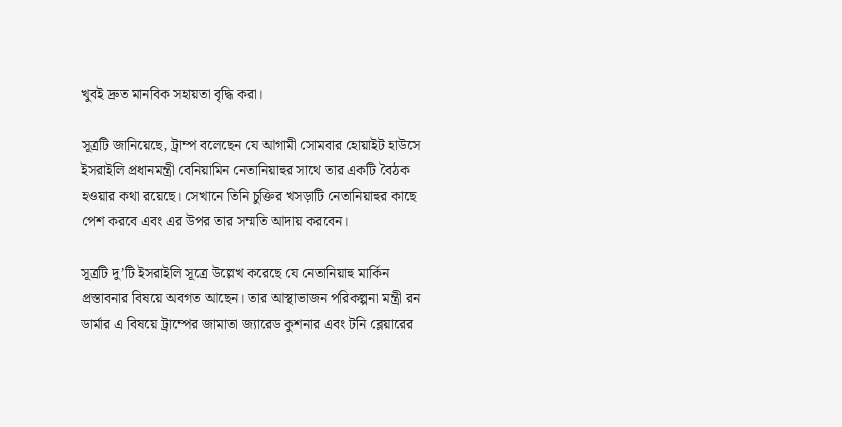খুবই দ্রুত মানবিক সহায়তা বৃদ্ধি করা।

সূত্রটি জানিয়েছে, ট্রাম্প বলেছেন যে আগামী সোমবার হোয়াইট হাউসে ইসরাইলি প্রধানমন্ত্রী বেনিয়ামিন নেতানিয়াহুর সাথে তার একটি বৈঠক হওয়ার কথা রয়েছে। সেখানে তিনি চুক্তির খসড়াটি নেতানিয়াহুর কাছে পেশ করবে এবং এর উপর তার সম্মতি আদায় করবেন।

সূত্রটি দু’টি ইসরাইলি সূত্রে উল্লেখ করেছে যে নেতানিয়াহু মার্কিন প্রস্তাবনার বিষয়ে অবগত আছেন। তার আস্থাভাজন পরিকল্পনা মন্ত্রী রন ডার্মার এ বিষয়ে ট্রাম্পের জামাতা জ্যারেড কুশনার এবং টনি ব্লেয়ারের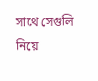সাথে সেগুলি নিয়ে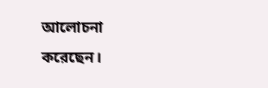আলোচনা করেছেন।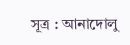সূত্র : আনাদোলু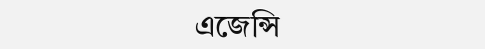এজেন্সি